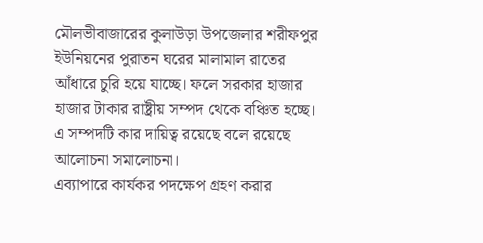মৌলভীবাজারের কুলাউড়া উপজেলার শরীফপুর ইউনিয়নের পুরাতন ঘরের মালামাল রাতের আঁধারে চুরি হয়ে যাচ্ছে। ফলে সরকার হাজার হাজার টাকার রাষ্ট্রীয় সম্পদ থেকে বঞ্চিত হচ্ছে। এ সম্পদটি কার দায়িত্ব রয়েছে বলে রয়েছে আলোচনা সমালোচনা।
এব্যাপারে কার্যকর পদক্ষেপ গ্রহণ করার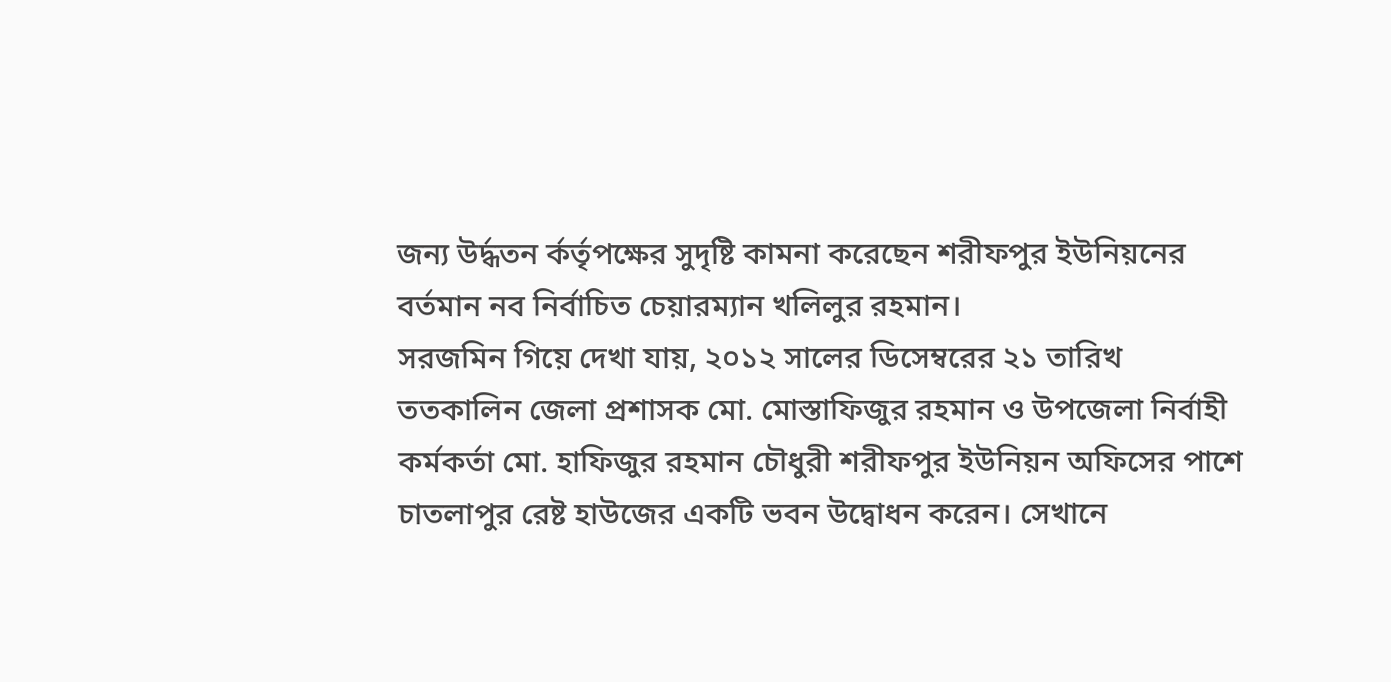জন্য উর্দ্ধতন র্কর্তৃপক্ষের সুদৃষ্টি কামনা করেছেন শরীফপুর ইউনিয়নের বর্তমান নব নির্বাচিত চেয়ারম্যান খলিলুর রহমান।
সরজমিন গিয়ে দেখা যায়, ২০১২ সালের ডিসেম্বরের ২১ তারিখ ততকালিন জেলা প্রশাসক মো. মোস্তাফিজুর রহমান ও উপজেলা নির্বাহী কর্মকর্তা মো. হাফিজুর রহমান চৌধুরী শরীফপুর ইউনিয়ন অফিসের পাশে চাতলাপুর রেষ্ট হাউজের একটি ভবন উদ্বোধন করেন। সেখানে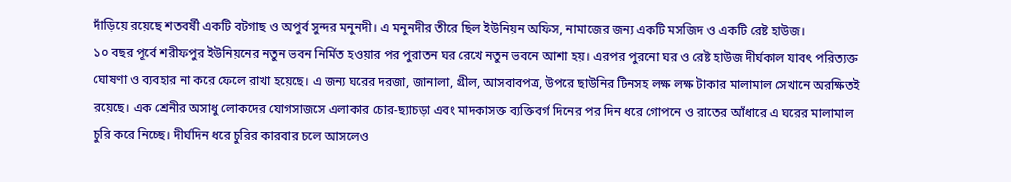দাঁড়িয়ে রয়েছে শতবর্ষী একটি বটগাছ ও অপুর্ব সুন্দর মনুনদী। এ মনুনদীর তীরে ছিল ইউনিয়ন অফিস, নামাজের জন্য একটি মসজিদ ও একটি রেষ্ট হাউজ।
১০ বছর পূর্বে শরীফপুর ইউনিয়নের নতুন ভবন নির্মিত হওয়ার পর পুরাতন ঘর রেখে নতুন ভবনে আশা হয়। এরপর পুরনো ঘর ও রেষ্ট হাউজ দীর্ঘকাল যাবৎ পরিত্যক্ত ঘোষণা ও ব্যবহার না করে ফেলে রাখা হয়েছে। এ জন্য ঘরের দরজা, জানালা, গ্রীল, আসবাবপত্র, উপরে ছাউনির টিনসহ লক্ষ লক্ষ টাকার মালামাল সেখানে অরক্ষিতই রয়েছে। এক শ্রেনীর অসাধু লোকদের যোগসাজসে এলাকার চোর-ছ্যাচড়া এবং মাদকাসক্ত ব্যক্তিবর্গ দিনের পর দিন ধরে গোপনে ও রাতের আঁধারে এ ঘরের মালামাল চুরি করে নিচ্ছে। দীর্ঘদিন ধরে চুরির কারবার চলে আসলেও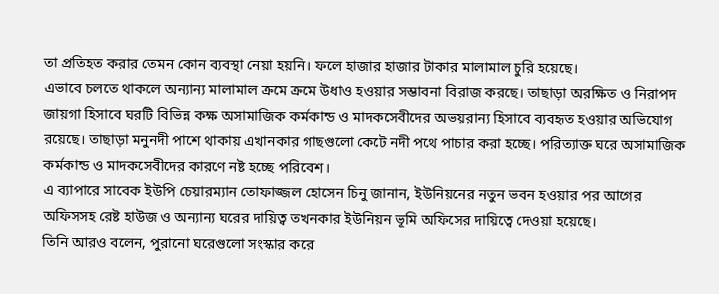তা প্রতিহত করার তেমন কোন ব্যবস্থা নেয়া হয়নি। ফলে হাজার হাজার টাকার মালামাল চুরি হয়েছে।
এভাবে চলতে থাকলে অন্যান্য মালামাল ক্রমে ক্রমে উধাও হওয়ার সম্ভাবনা বিরাজ করছে। তাছাড়া অরক্ষিত ও নিরাপদ জায়গা হিসাবে ঘরটি বিভিন্ন কক্ষ অসামাজিক কর্মকান্ড ও মাদকসেবীদের অভয়রান্য হিসাবে ব্যবহৃত হওয়ার অভিযোগ রয়েছে। তাছাড়া মনুনদী পাশে থাকায় এখানকার গাছগুলো কেটে নদী পথে পাচার করা হচ্ছে। পরিত্যাক্ত ঘরে অসামাজিক কর্মকান্ড ও মাদকসেবীদের কারণে নষ্ট হচ্ছে পরিবেশ।
এ ব্যাপারে সাবেক ইউপি চেয়ারম্যান তোফাজ্জল হোসেন চিনু জানান, ইউনিয়নের নতুন ভবন হওয়ার পর আগের অফিসসহ রেষ্ট হাউজ ও অন্যান্য ঘরের দায়িত্ব তখনকার ইউনিয়ন ভূমি অফিসের দায়িত্বে দেওয়া হয়েছে।
তিনি আরও বলেন, পুরানো ঘরেগুলো সংস্কার করে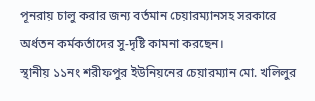পূনরায় চালু করার জন্য বর্তমান চেয়ারম্যানসহ সরকারে অর্ধতন কর্মকর্তাদের সু-দৃষ্টি কামনা করছেন।
স্থানীয় ১১নং শরীফপুর ইউনিয়নের চেয়ারম্যান মো. খলিলুর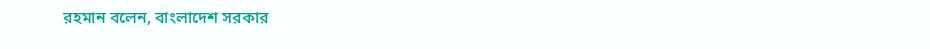রহমান বলেন, বাংলাদেশ সরকার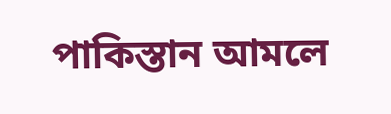পাকিস্তান আমলে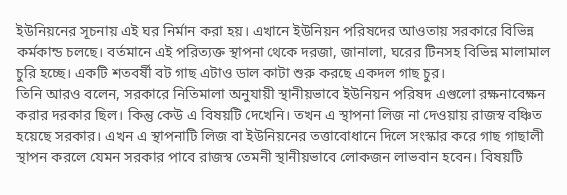ইউনিয়নের সূচনায় এই ঘর নির্মান করা হয়। এখানে ইউনিয়ন পরিষদের আওতায় সরকারে বিভিন্ন কর্মকান্ড চলছে। বর্তমানে এই পরিত্যক্ত স্থাপনা থেকে দরজা, জানালা, ঘরের টিনসহ বিভিন্ন মালামাল চুরি হচ্ছে। একটি শতবর্ষী বট গাছ এটাও ডাল কাটা শুরু করছে একদল গাছ চুর।
তিনি আরও বলেন, সরকারে নিতিমালা অনুযায়ী স্থানীয়ভাবে ইউনিয়ন পরিষদ এগুলো রক্ষনাবেক্ষন করার দরকার ছিল। কিন্তু কেউ এ বিষয়টি দেখেনি। তখন এ স্থাপনা লিজ না দেওয়ায় রাজস্ব বঞ্চিত হয়েছে সরকার। এখন এ স্থাপনাটি লিজ বা ইউনিয়নের তত্তাবোধানে দিলে সংস্কার করে গাছ গাছালী স্থাপন করলে যেমন সরকার পাবে রাজস্ব তেমনী স্থানীয়ভাবে লোকজন লাভবান হবেন। বিষয়টি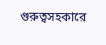গুরুত্বসহকারে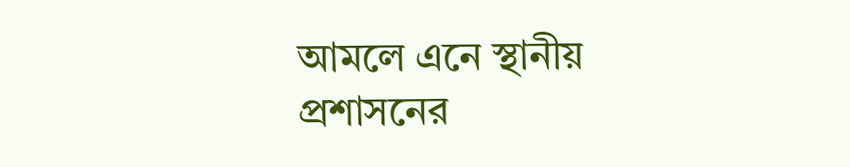আমলে এনে স্থানীয় প্রশাসনের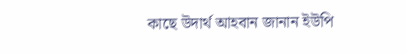কাছে উদার্থ আহবান জানান ইউপি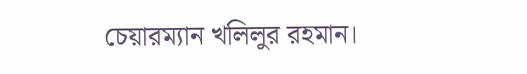চেয়ারম্যান খলিলুর রহমান।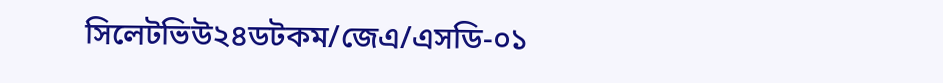সিলেটভিউ২৪ডটকম/জেএ/এসডি-০১